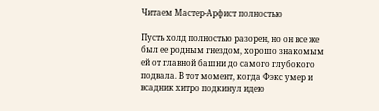Читаем Мастер-Арфист полностью

Пусть холд полностью разорен, но он все же был ее родным гнездом, хорошо знакомым ей от главной башни до самого глубокого подвала. В тот момент, когда Фэкс умер и всадник хитро подкинул идею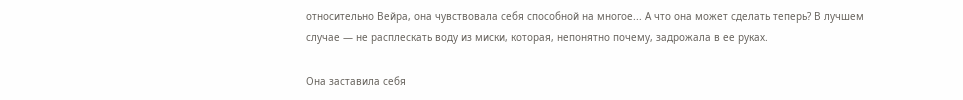относительно Вейра, она чувствовала себя способной на многое... А что она может сделать теперь? В лучшем случае — не расплескать воду из миски, которая, непонятно почему, задрожала в ее руках.

Она заставила себя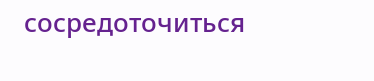сосредоточиться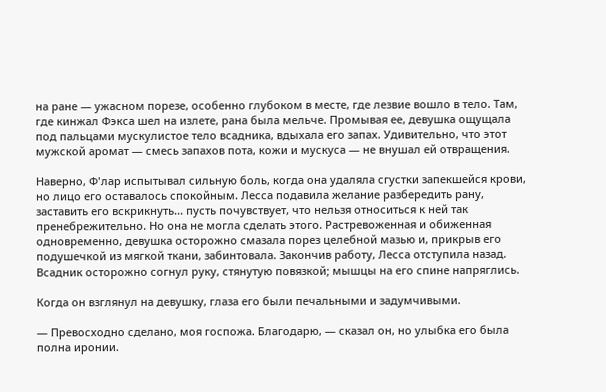на ране — ужасном порезе, особенно глубоком в месте, где лезвие вошло в тело. Там, где кинжал Фэкса шел на излете, рана была мельче. Промывая ее, девушка ощущала под пальцами мускулистое тело всадника, вдыхала его запах. Удивительно, что этот мужской аромат — смесь запахов пота, кожи и мускуса — не внушал ей отвращения.

Наверно, Ф'лар испытывал сильную боль, когда она удаляла сгустки запекшейся крови, но лицо его оставалось спокойным. Лесса подавила желание разбередить рану, заставить его вскрикнуть... пусть почувствует, что нельзя относиться к ней так пренебрежительно. Но она не могла сделать этого. Растревоженная и обиженная одновременно, девушка осторожно смазала порез целебной мазью и, прикрыв его подушечкой из мягкой ткани, забинтовала. Закончив работу, Лесса отступила назад. Всадник осторожно согнул руку, стянутую повязкой; мышцы на его спине напряглись.

Когда он взглянул на девушку, глаза его были печальными и задумчивыми.

— Превосходно сделано, моя госпожа. Благодарю, — сказал он, но улыбка его была полна иронии.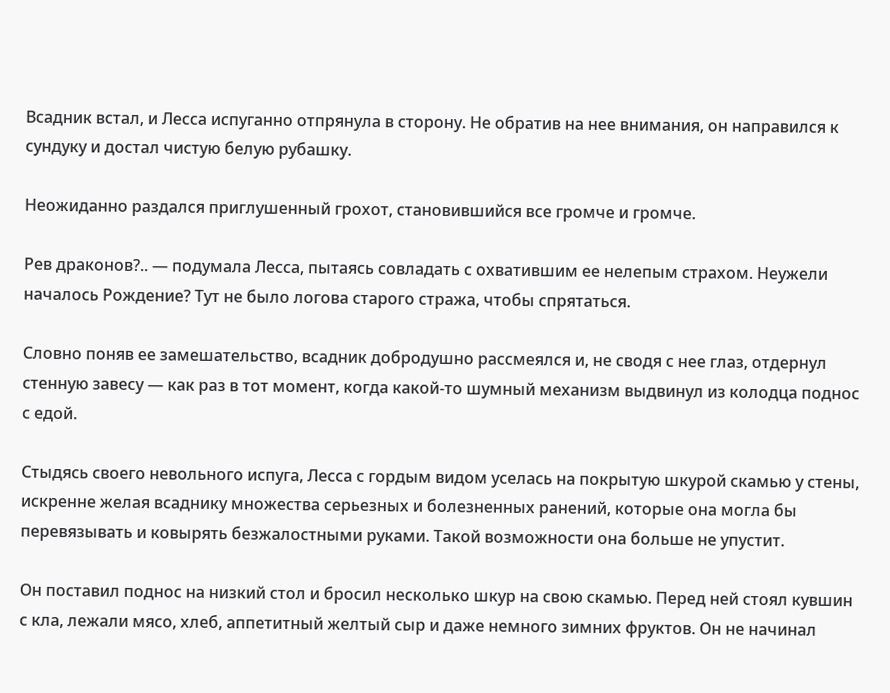Всадник встал, и Лесса испуганно отпрянула в сторону. Не обратив на нее внимания, он направился к сундуку и достал чистую белую рубашку.

Неожиданно раздался приглушенный грохот, становившийся все громче и громче.

Рев драконов?.. — подумала Лесса, пытаясь совладать с охватившим ее нелепым страхом. Неужели началось Рождение? Тут не было логова старого стража, чтобы спрятаться.

Словно поняв ее замешательство, всадник добродушно рассмеялся и, не сводя с нее глаз, отдернул стенную завесу — как раз в тот момент, когда какой-то шумный механизм выдвинул из колодца поднос с едой.

Стыдясь своего невольного испуга, Лесса с гордым видом уселась на покрытую шкурой скамью у стены, искренне желая всаднику множества серьезных и болезненных ранений, которые она могла бы перевязывать и ковырять безжалостными руками. Такой возможности она больше не упустит.

Он поставил поднос на низкий стол и бросил несколько шкур на свою скамью. Перед ней стоял кувшин с кла, лежали мясо, хлеб, аппетитный желтый сыр и даже немного зимних фруктов. Он не начинал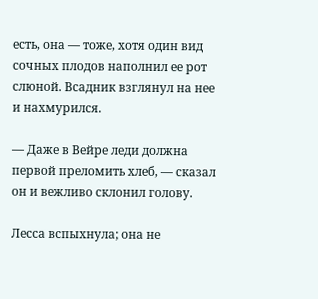есть, она — тоже, хотя один вид сочных плодов наполнил ее рот слюной. Всадник взглянул на нее и нахмурился.

— Даже в Вейре леди должна первой преломить хлеб, — сказал он и вежливо склонил голову.

Лесса вспыхнула; она не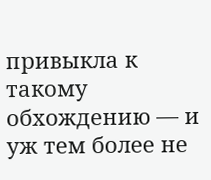привыкла к такому обхождению — и уж тем более не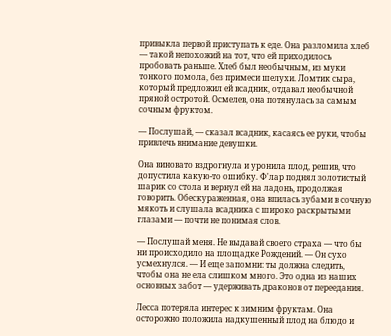привыкла первой приступать к еде. Она разломила хлеб — такой непохожий на тот, что ей приходилось пробовать раньше. Хлеб был необычным, из муки тонкого помола, без примеси шелухи. Ломтик сыра, который предложил ей всадник, отдавал необычной пряной остротой. Осмелев, она потянулась за самым сочным фруктом.

— Послушай, — сказал всадник, касаясь ее руки, чтобы привлечь внимание девушки.

Она виновато вздрогнула и уронила плод, решив, что допустила какую-то ошибку. Ф'лар поднял золотистый шарик со стола и вернул ей на ладонь, продолжая говорить. Обескураженная, она впилась зубами в сочную мякоть и слушала всадника с широко раскрытыми глазами — почти не понимая слов.

— Послушай меня. Не выдавай своего страха — что бы ни происходило на площадке Рождений. — Он сухо усмехнулся. — И еще запомни: ты должна следить, чтобы она не ела слишком много. Это одна из наших основных забот — удерживать драконов от переедания.

Лесса потеряла интерес к зимним фруктам. Она осторожно положила надкушенный плод на блюдо и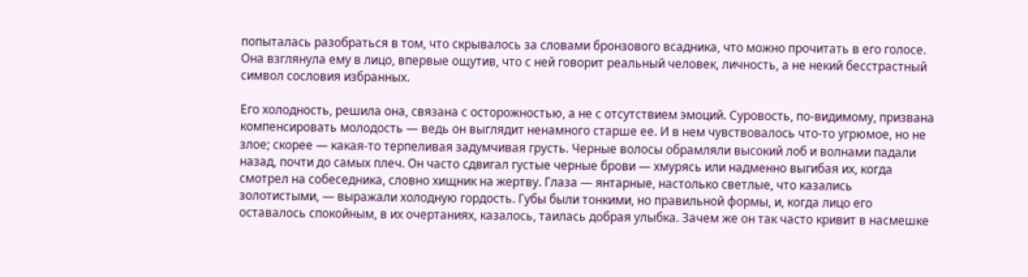попыталась разобраться в том, что скрывалось за словами бронзового всадника, что можно прочитать в его голосе. Она взглянула ему в лицо, впервые ощутив, что с ней говорит реальный человек, личность, а не некий бесстрастный символ сословия избранных.

Его холодность, решила она, связана с осторожностью, а не с отсутствием эмоций. Суровость, по-видимому, призвана компенсировать молодость — ведь он выглядит ненамного старше ее. И в нем чувствовалось что-то угрюмое, но не злое; скорее — какая-то терпеливая задумчивая грусть. Черные волосы обрамляли высокий лоб и волнами падали назад, почти до самых плеч. Он часто сдвигал густые черные брови — хмурясь или надменно выгибая их, когда смотрел на собеседника, словно хищник на жертву. Глаза — янтарные, настолько светлые, что казались золотистыми, — выражали холодную гордость. Губы были тонкими, но правильной формы, и, когда лицо его оставалось спокойным, в их очертаниях, казалось, таилась добрая улыбка. Зачем же он так часто кривит в насмешке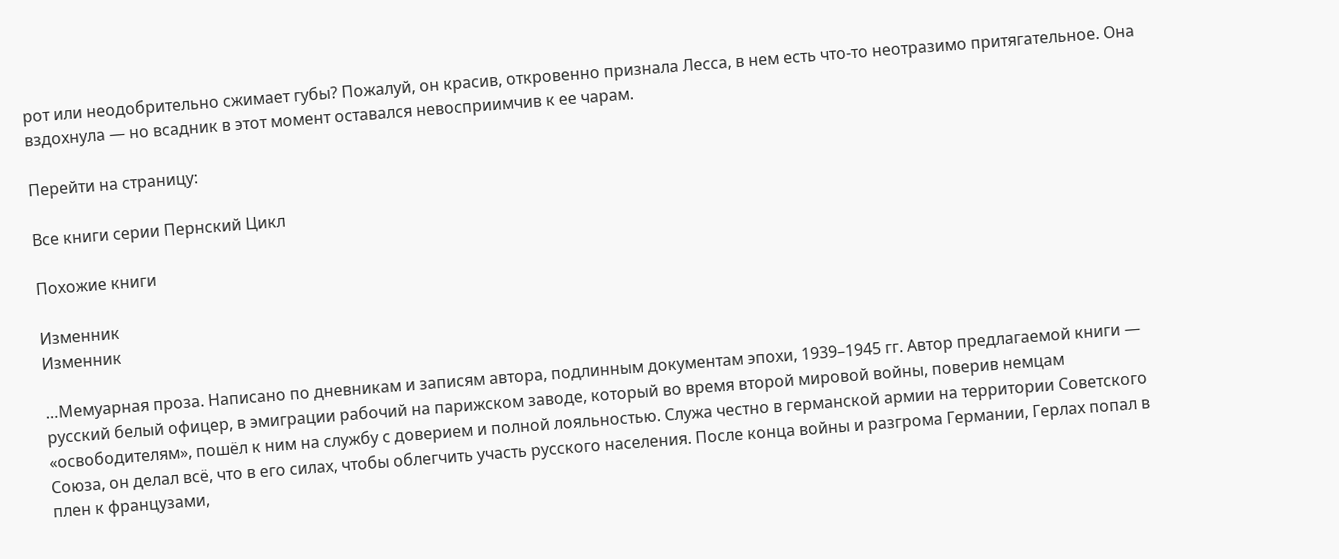рот или неодобрительно сжимает губы? Пожалуй, он красив, откровенно признала Лесса, в нем есть что-то неотразимо притягательное. Она вздохнула — но всадник в этот момент оставался невосприимчив к ее чарам.

Перейти на страницу:

Все книги серии Пернский Цикл

Похожие книги

Изменник
Изменник

…Мемуарная проза. Написано по дневникам и записям автора, подлинным документам эпохи, 1939–1945 гг. Автор предлагаемой книги — русский белый офицер, в эмиграции рабочий на парижском заводе, который во время второй мировой войны, поверив немцам «освободителям», пошёл к ним на службу с доверием и полной лояльностью. Служа честно в германской армии на территории Советского Союза, он делал всё, что в его силах, чтобы облегчить участь русского населения. После конца войны и разгрома Германии, Герлах попал в плен к французами,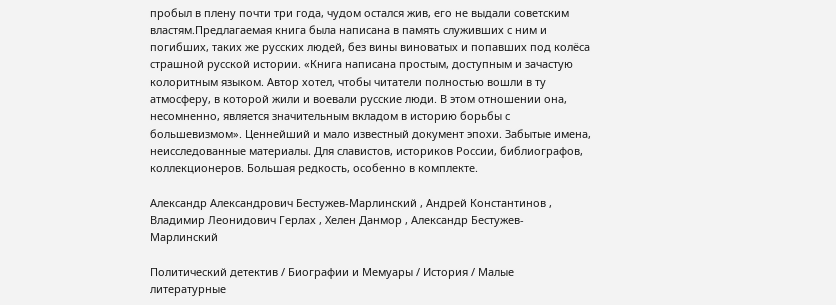пробыл в плену почти три года, чудом остался жив, его не выдали советским властям.Предлагаемая книга была написана в память служивших с ним и погибших, таких же русских людей, без вины виноватых и попавших под колёса страшной русской истории. «Книга написана простым, доступным и зачастую колоритным языком. Автор хотел, чтобы читатели полностью вошли в ту атмосферу, в которой жили и воевали русские люди. В этом отношении она, несомненно, является значительным вкладом в историю борьбы с большевизмом». Ценнейший и мало известный документ эпохи. Забытые имена, неисследованные материалы. Для славистов, историков России, библиографов, коллекционеров. Большая редкость, особенно в комплекте.

Александр Александрович Бестужев-Марлинский , Андрей Константинов , Владимир Леонидович Герлах , Хелен Данмор , Александр Бестужев-Марлинский

Политический детектив / Биографии и Мемуары / История / Малые литературные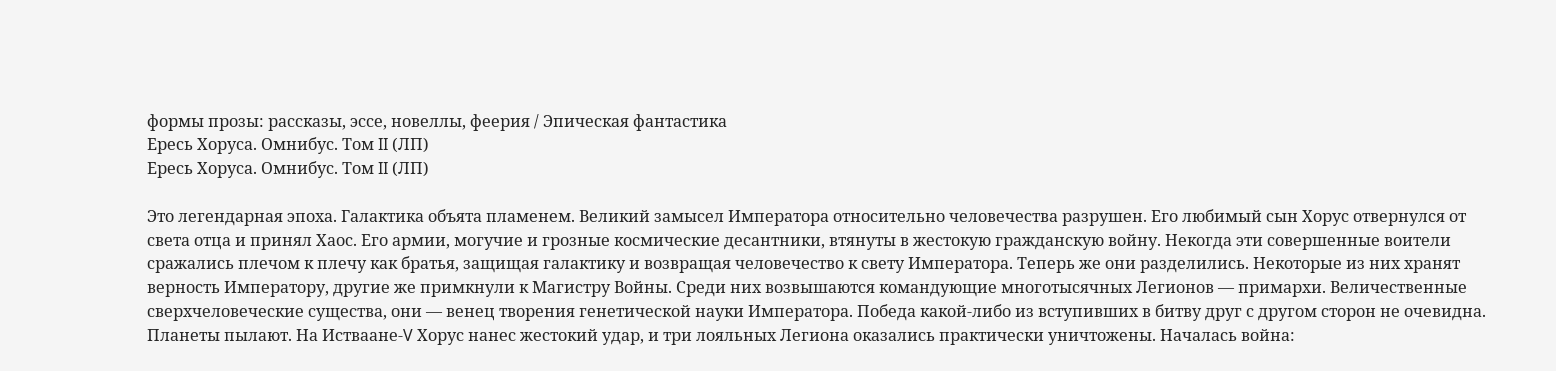формы прозы: рассказы, эссе, новеллы, феерия / Эпическая фантастика
Ересь Хоруса. Омнибус. Том II (ЛП)
Ересь Хоруса. Омнибус. Том II (ЛП)

Это легендарная эпоха. Галактика объята пламенем. Великий замысел Императора относительно человечества разрушен. Его любимый сын Хорус отвернулся от света отца и принял Хаос. Его армии, могучие и грозные космические десантники, втянуты в жестокую гражданскую войну. Некогда эти совершенные воители сражались плечом к плечу как братья, защищая галактику и возвращая человечество к свету Императора. Теперь же они разделились. Некоторые из них хранят верность Императору, другие же примкнули к Магистру Войны. Среди них возвышаются командующие многотысячных Легионов — примархи. Величественные сверхчеловеческие существа, они — венец творения генетической науки Императора. Победа какой-либо из вступивших в битву друг с другом сторон не очевидна. Планеты пылают. На Истваане-V Хорус нанес жестокий удар, и три лояльных Легиона оказались практически уничтожены. Началась война: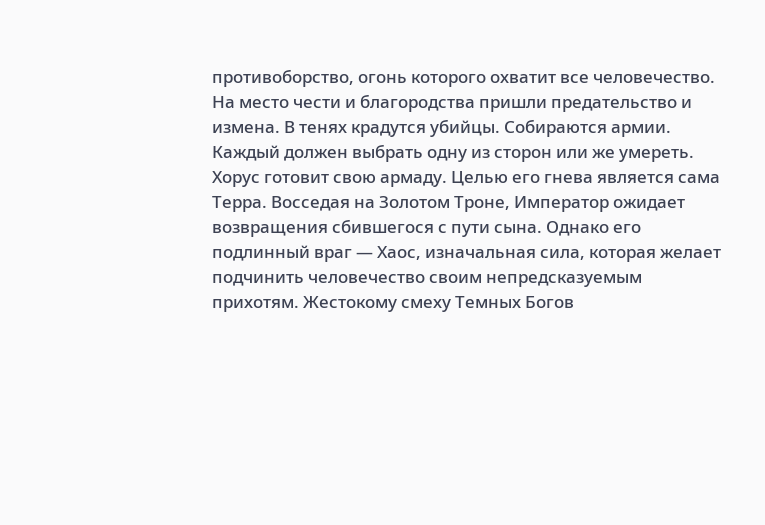противоборство, огонь которого охватит все человечество. На место чести и благородства пришли предательство и измена. В тенях крадутся убийцы. Собираются армии. Каждый должен выбрать одну из сторон или же умереть. Хорус готовит свою армаду. Целью его гнева является сама Терра. Восседая на Золотом Троне, Император ожидает возвращения сбившегося с пути сына. Однако его подлинный враг — Хаос, изначальная сила, которая желает подчинить человечество своим непредсказуемым прихотям. Жестокому смеху Темных Богов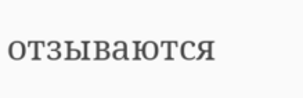отзываются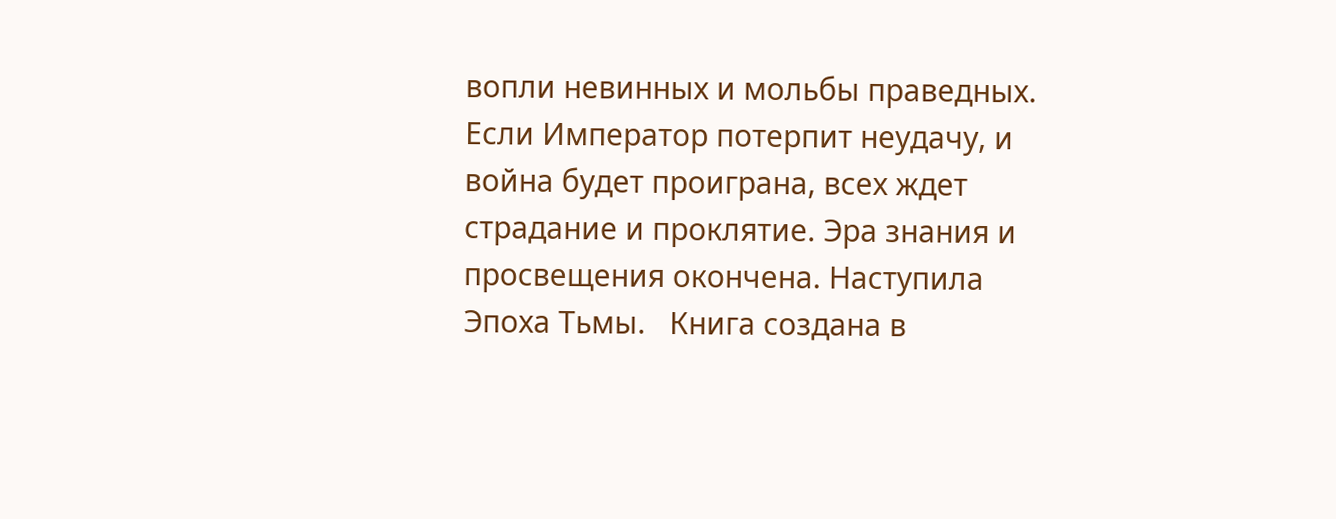вопли невинных и мольбы праведных. Если Император потерпит неудачу, и война будет проиграна, всех ждет страдание и проклятие. Эра знания и просвещения окончена. Наступила Эпоха Тьмы.   Книга создана в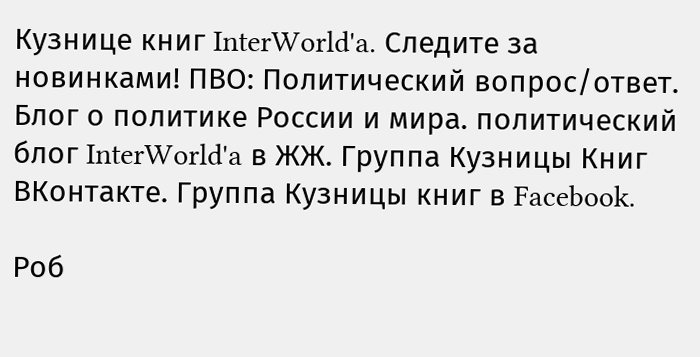Кузнице книг InterWorld'a. Следите за новинками! ПВО: Политический вопрос/ответ. Блог о политике России и мира. политический блог InterWorld'a в ЖЖ. Группа Кузницы Книг ВКонтакте. Группа Кузницы книг в Facebook.

Роб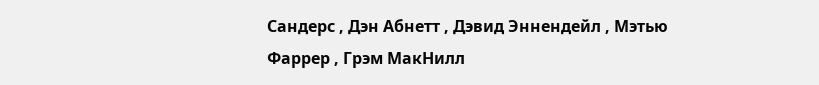Сандерс , Дэн Абнетт , Дэвид Эннендейл , Мэтью Фаррер , Грэм МакНилл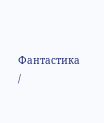Фантастика /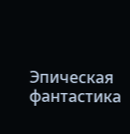Эпическая фантастика